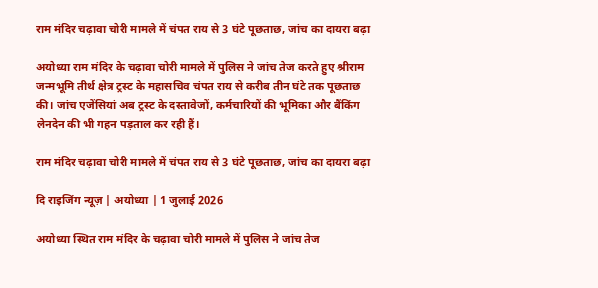राम मंदिर चढ़ावा चोरी मामले में चंपत राय से 3 घंटे पूछताछ, जांच का दायरा बढ़ा

अयोध्या राम मंदिर के चढ़ावा चोरी मामले में पुलिस ने जांच तेज करते हुए श्रीराम जन्मभूमि तीर्थ क्षेत्र ट्रस्ट के महासचिव चंपत राय से करीब तीन घंटे तक पूछताछ की। जांच एजेंसियां अब ट्रस्ट के दस्तावेजों, कर्मचारियों की भूमिका और बैंकिंग लेनदेन की भी गहन पड़ताल कर रही हैं।

राम मंदिर चढ़ावा चोरी मामले में चंपत राय से 3 घंटे पूछताछ, जांच का दायरा बढ़ा

दि राइजिंग न्यूज़ | अयोध्या | 1 जुलाई 2026

अयोध्या स्थित राम मंदिर के चढ़ावा चोरी मामले में पुलिस ने जांच तेज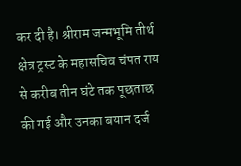कर दी है। श्रीराम जन्मभूमि तीर्थ क्षेत्र ट्रस्ट के महासचिव चंपत राय से करीब तीन घंटे तक पूछताछ की गई और उनका बयान दर्ज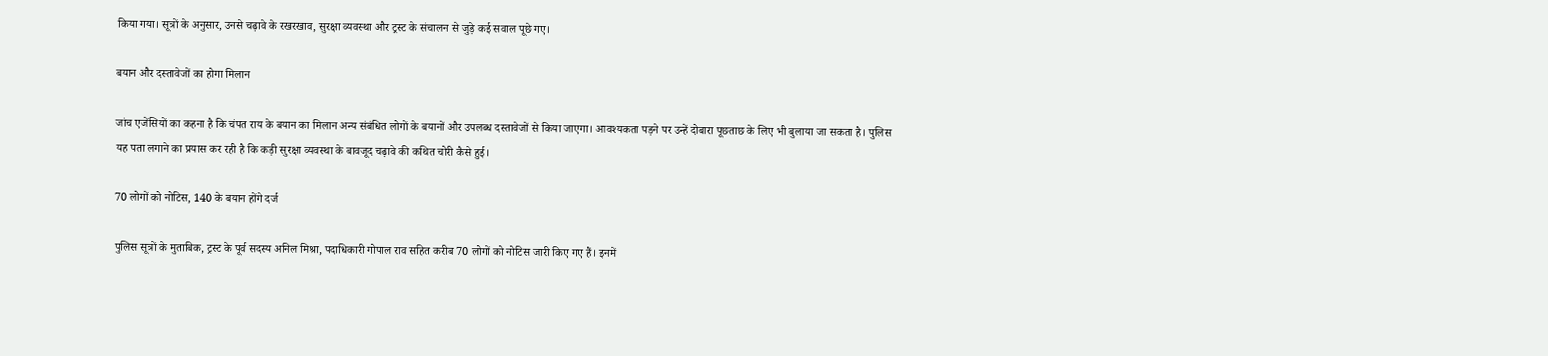किया गया। सूत्रों के अनुसार, उनसे चढ़ावे के रखरखाव, सुरक्षा व्यवस्था और ट्रस्ट के संचालन से जुड़े कई सवाल पूछे गए।

बयान और दस्तावेजों का होगा मिलान

जांच एजेंसियों का कहना है कि चंपत राय के बयान का मिलान अन्य संबंधित लोगों के बयानों और उपलब्ध दस्तावेजों से किया जाएगा। आवश्यकता पड़ने पर उन्हें दोबारा पूछताछ के लिए भी बुलाया जा सकता है। पुलिस यह पता लगाने का प्रयास कर रही है कि कड़ी सुरक्षा व्यवस्था के बावजूद चढ़ावे की कथित चोरी कैसे हुई।

70 लोगों को नोटिस, 140 के बयान होंगे दर्ज

पुलिस सूत्रों के मुताबिक, ट्रस्ट के पूर्व सदस्य अनिल मिश्रा, पदाधिकारी गोपाल राव सहित करीब 70 लोगों को नोटिस जारी किए गए हैं। इनमें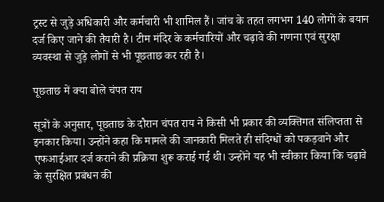ट्रस्ट से जुड़े अधिकारी और कर्मचारी भी शामिल हैं। जांच के तहत लगभग 140 लोगों के बयान दर्ज किए जाने की तैयारी है। टीम मंदिर के कर्मचारियों और चढ़ावे की गणना एवं सुरक्षा व्यवस्था से जुड़े लोगों से भी पूछताछ कर रही है।

पूछताछ में क्या बोले चंपत राय

सूत्रों के अनुसार, पूछताछ के दौरान चंपत राय ने किसी भी प्रकार की व्यक्तिगत संलिप्तता से इनकार किया। उन्होंने कहा कि मामले की जानकारी मिलते ही संदिग्धों को पकड़वाने और एफआईआर दर्ज कराने की प्रक्रिया शुरू कराई गई थी। उन्होंने यह भी स्वीकार किया कि चढ़ावे के सुरक्षित प्रबंधन की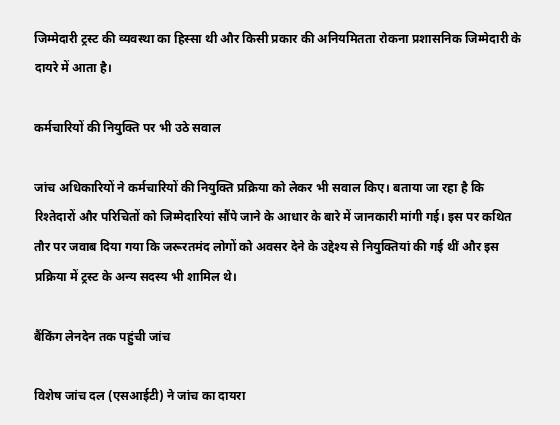जिम्मेदारी ट्रस्ट की व्यवस्था का हिस्सा थी और किसी प्रकार की अनियमितता रोकना प्रशासनिक जिम्मेदारी के दायरे में आता है।

कर्मचारियों की नियुक्ति पर भी उठे सवाल

जांच अधिकारियों ने कर्मचारियों की नियुक्ति प्रक्रिया को लेकर भी सवाल किए। बताया जा रहा है कि रिश्तेदारों और परिचितों को जिम्मेदारियां सौंपे जाने के आधार के बारे में जानकारी मांगी गई। इस पर कथित तौर पर जवाब दिया गया कि जरूरतमंद लोगों को अवसर देने के उद्देश्य से नियुक्तियां की गई थीं और इस प्रक्रिया में ट्रस्ट के अन्य सदस्य भी शामिल थे।

बैंकिंग लेनदेन तक पहुंची जांच

विशेष जांच दल (एसआईटी) ने जांच का दायरा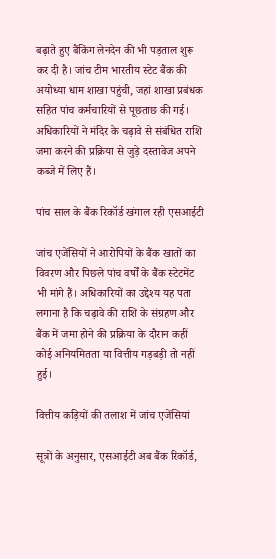बढ़ाते हुए बैंकिंग लेनदेन की भी पड़ताल शुरू कर दी है। जांच टीम भारतीय स्टेट बैंक की अयोध्या धाम शाखा पहुंची, जहां शाखा प्रबंधक सहित पांच कर्मचारियों से पूछताछ की गई। अधिकारियों ने मंदिर के चढ़ावे से संबंधित राशि जमा करने की प्रक्रिया से जुड़े दस्तावेज अपने कब्जे में लिए हैं।

पांच साल के बैंक रिकॉर्ड खंगाल रही एसआईटी

जांच एजेंसियों ने आरोपियों के बैंक खातों का विवरण और पिछले पांच वर्षों के बैंक स्टेटमेंट भी मांगे हैं। अधिकारियों का उद्देश्य यह पता लगाना है कि चढ़ावे की राशि के संग्रहण और बैंक में जमा होने की प्रक्रिया के दौरान कहीं कोई अनियमितता या वित्तीय गड़बड़ी तो नहीं हुई।

वित्तीय कड़ियों की तलाश में जांच एजेंसियां

सूत्रों के अनुसार, एसआईटी अब बैंक रिकॉर्ड,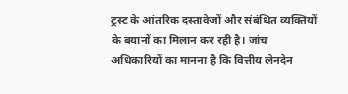ट्रस्ट के आंतरिक दस्तावेजों और संबंधित व्यक्तियों के बयानों का मिलान कर रही है। जांच अधिकारियों का मानना है कि वित्तीय लेनदेन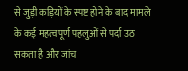से जुड़ी कड़ियों के स्पष्ट होने के बाद मामले के कई महत्वपूर्ण पहलुओं से पर्दा उठ सकता है और जांच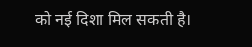को नई दिशा मिल सकती है।